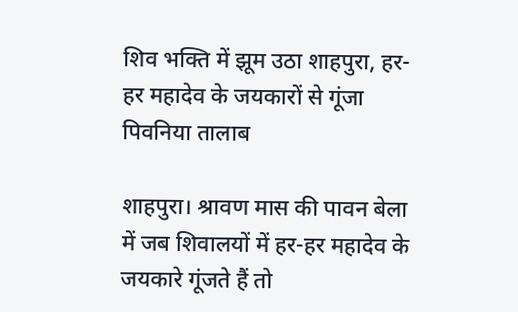शिव भक्ति में झूम उठा शाहपुरा, हर-हर महादेव के जयकारों से गूंजा पिवनिया तालाब

शाहपुरा। श्रावण मास की पावन बेला में जब शिवालयों में हर-हर महादेव के जयकारे गूंजते हैं तो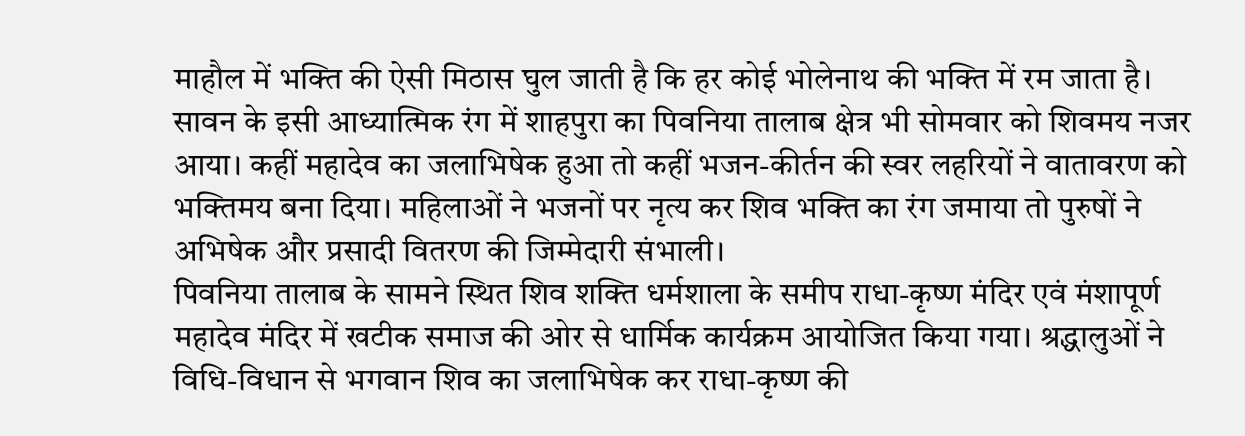माहौल में भक्ति की ऐसी मिठास घुल जाती है कि हर कोई भोलेनाथ की भक्ति में रम जाता है। सावन के इसी आध्यात्मिक रंग में शाहपुरा का पिवनिया तालाब क्षेत्र भी सोमवार को शिवमय नजर आया। कहीं महादेव का जलाभिषेक हुआ तो कहीं भजन-कीर्तन की स्वर लहरियों ने वातावरण को भक्तिमय बना दिया। महिलाओं ने भजनों पर नृत्य कर शिव भक्ति का रंग जमाया तो पुरुषों ने अभिषेक और प्रसादी वितरण की जिम्मेदारी संभाली।
पिवनिया तालाब के सामने स्थित शिव शक्ति धर्मशाला के समीप राधा-कृष्ण मंदिर एवं मंशापूर्ण महादेव मंदिर में खटीक समाज की ओर से धार्मिक कार्यक्रम आयोजित किया गया। श्रद्धालुओं ने विधि-विधान से भगवान शिव का जलाभिषेक कर राधा-कृष्ण की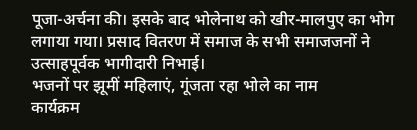पूजा-अर्चना की। इसके बाद भोलेनाथ को खीर-मालपुए का भोग लगाया गया। प्रसाद वितरण में समाज के सभी समाजजनों ने उत्साहपूर्वक भागीदारी निभाई।
भजनों पर झूमीं महिलाएं, गूंजता रहा भोले का नाम
कार्यक्रम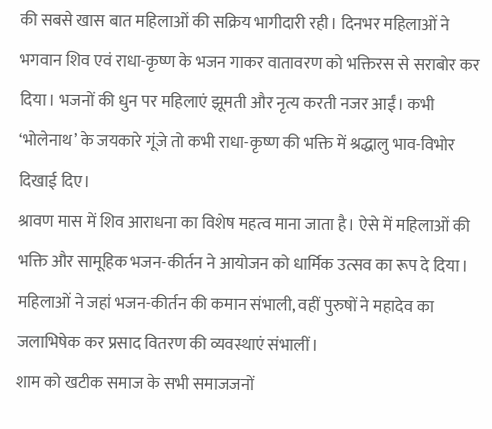की सबसे खास बात महिलाओं की सक्रिय भागीदारी रही। दिनभर महिलाओं ने भगवान शिव एवं राधा-कृष्ण के भजन गाकर वातावरण को भक्तिरस से सराबोर कर दिया। भजनों की धुन पर महिलाएं झूमती और नृत्य करती नजर आईं। कभी ‘भोलेनाथ’ के जयकारे गूंजे तो कभी राधा-कृष्ण की भक्ति में श्रद्धालु भाव-विभोर दिखाई दिए।
श्रावण मास में शिव आराधना का विशेष महत्व माना जाता है। ऐसे में महिलाओं की भक्ति और सामूहिक भजन-कीर्तन ने आयोजन को धार्मिक उत्सव का रूप दे दिया। महिलाओं ने जहां भजन-कीर्तन की कमान संभाली, वहीं पुरुषों ने महादेव का जलाभिषेक कर प्रसाद वितरण की व्यवस्थाएं संभालीं।
शाम को खटीक समाज के सभी समाजजनों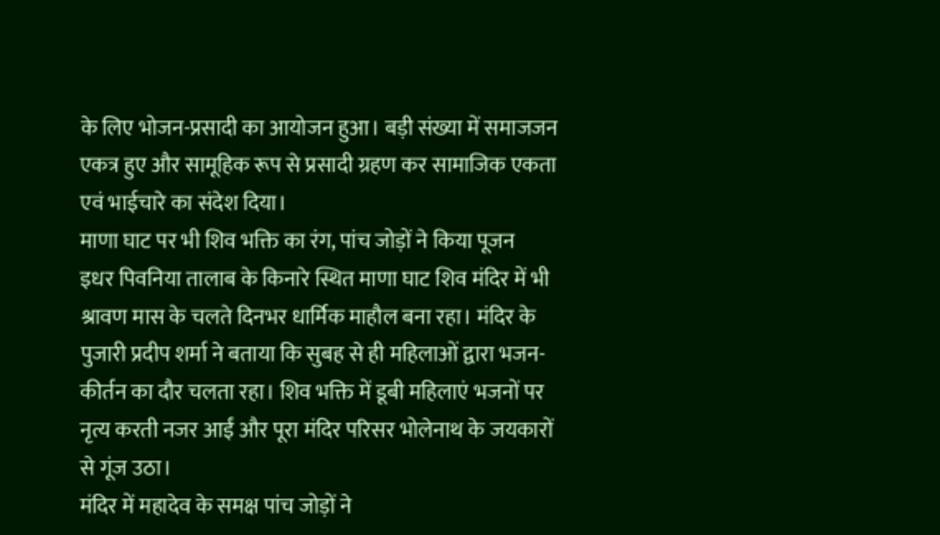के लिए भोजन-प्रसादी का आयोजन हुआ। बड़ी संख्या में समाजजन एकत्र हुए और सामूहिक रूप से प्रसादी ग्रहण कर सामाजिक एकता एवं भाईचारे का संदेश दिया।
माणा घाट पर भी शिव भक्ति का रंग, पांच जोड़ों ने किया पूजन
इधर पिवनिया तालाब के किनारे स्थित माणा घाट शिव मंदिर में भी श्रावण मास के चलते दिनभर धार्मिक माहौल बना रहा। मंदिर के पुजारी प्रदीप शर्मा ने बताया कि सुबह से ही महिलाओं द्वारा भजन-कीर्तन का दौर चलता रहा। शिव भक्ति में डूबी महिलाएं भजनों पर नृत्य करती नजर आईं और पूरा मंदिर परिसर भोलेनाथ के जयकारों से गूंज उठा।
मंदिर में महादेव के समक्ष पांच जोड़ों ने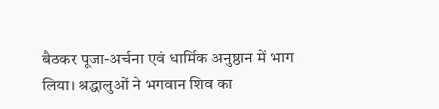बैठकर पूजा-अर्चना एवं धार्मिक अनुष्ठान में भाग लिया। श्रद्धालुओं ने भगवान शिव का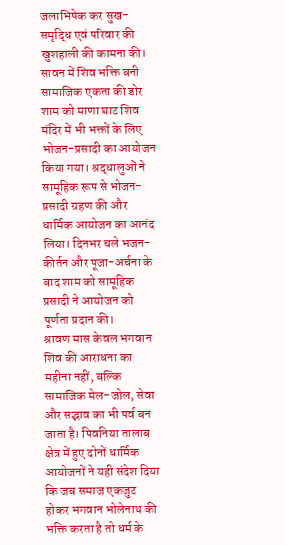जलाभिषेक कर सुख-समृद्धि एवं परिवार की खुशहाली की कामना की।
सावन में शिव भक्ति बनी सामाजिक एकता की डोर
शाम को माणा घाट शिव मंदिर में भी भक्तों के लिए भोजन-प्रसादी का आयोजन किया गया। श्रद्धालुओं ने सामूहिक रूप से भोजन-प्रसादी ग्रहण की और धार्मिक आयोजन का आनंद लिया। दिनभर चले भजन-कीर्तन और पूजा-अर्चना के बाद शाम को सामूहिक प्रसादी ने आयोजन को पूर्णता प्रदान की।
श्रावण मास केवल भगवान शिव की आराधना का महीना नहीं, बल्कि सामाजिक मेल-जोल, सेवा और सद्भाव का भी पर्व बन जाता है। पिवनिया तालाब क्षेत्र में हुए दोनों धार्मिक आयोजनों ने यही संदेश दिया कि जब समाज एकजुट होकर भगवान भोलेनाथ की भक्ति करता है तो धर्म के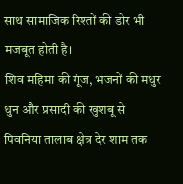साथ सामाजिक रिश्तों की डोर भी मजबूत होती है।
शिव महिमा की गूंज, भजनों की मधुर धुन और प्रसादी की खुशबू से पिवनिया तालाब क्षेत्र देर शाम तक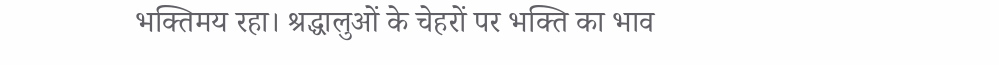भक्तिमय रहा। श्रद्धालुओं के चेहरों पर भक्ति का भाव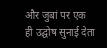और जुबां पर एक ही उद्घोष सुनाई देता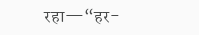रहा—“हर-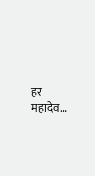हर महादेव…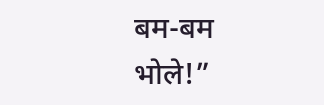बम-बम भोले!”